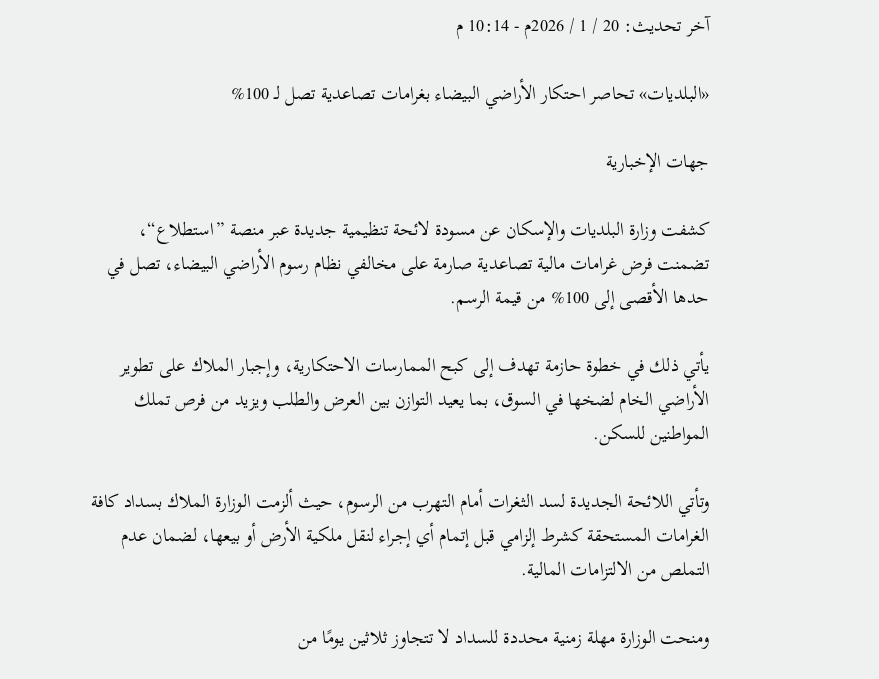آخر تحديث: 20 / 1 / 2026م - 10:14 م

«البلديات» تحاصر احتكار الأراضي البيضاء بغرامات تصاعدية تصل لـ 100%

جهات الإخبارية

كشفت وزارة البلديات والإسكان عن مسودة لائحة تنظيمية جديدة عبر منصة ”استطلاع“، تضمنت فرض غرامات مالية تصاعدية صارمة على مخالفي نظام رسوم الأراضي البيضاء، تصل في حدها الأقصى إلى 100% من قيمة الرسم.

يأتي ذلك في خطوة حازمة تهدف إلى كبح الممارسات الاحتكارية، وإجبار الملاك على تطوير الأراضي الخام لضخها في السوق، بما يعيد التوازن بين العرض والطلب ويزيد من فرص تملك المواطنين للسكن.

وتأتي اللائحة الجديدة لسد الثغرات أمام التهرب من الرسوم، حيث ألزمت الوزارة الملاك بسداد كافة الغرامات المستحقة كشرط إلزامي قبل إتمام أي إجراء لنقل ملكية الأرض أو بيعها، لضمان عدم التملص من الالتزامات المالية.

ومنحت الوزارة مهلة زمنية محددة للسداد لا تتجاوز ثلاثين يومًا من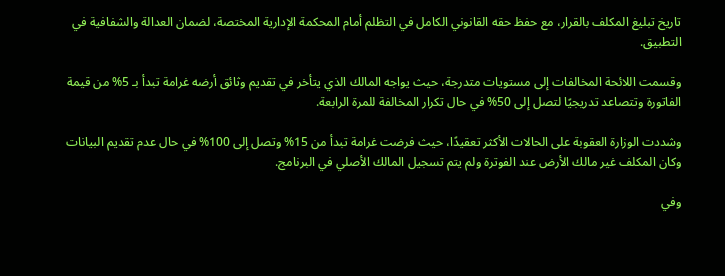تاريخ تبليغ المكلف بالقرار، مع حفظ حقه القانوني الكامل في التظلم أمام المحكمة الإدارية المختصة، لضمان العدالة والشفافية في التطبيق.

وقسمت اللائحة المخالفات إلى مستويات متدرجة، حيث يواجه المالك الذي يتأخر في تقديم وثائق أرضه غرامة تبدأ بـ 5% من قيمة الفاتورة وتتصاعد تدريجيًا لتصل إلى 50% في حال تكرار المخالفة للمرة الرابعة.

وشددت الوزارة العقوبة على الحالات الأكثر تعقيدًا، حيث فرضت غرامة تبدأ من 15% وتصل إلى 100% في حال عدم تقديم البيانات وكان المكلف غير مالك الأرض عند الفوترة ولم يتم تسجيل المالك الأصلي في البرنامج.

وفي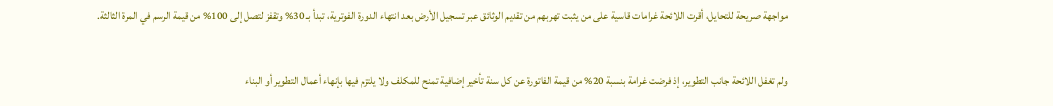مواجهة صريحة للتحايل، أقرت اللائحة غرامات قاسية على من يثبت تهربهم من تقديم الوثائق عبر تسجيل الأرض بعد انتهاء الدورة الفوترية، تبدأ بـ 30% وتقفز لتصل إلى 100% من قيمة الرسم في المرة الثالثة.

ولم تغفل اللائحة جانب التطوير، إذ فرضت غرامة بنسبة 20% من قيمة الفاتورة عن كل سنة تأخير إضافية تمنح للمكلف ولا يلتزم فيها بإنهاء أعمال التطوير أو البناء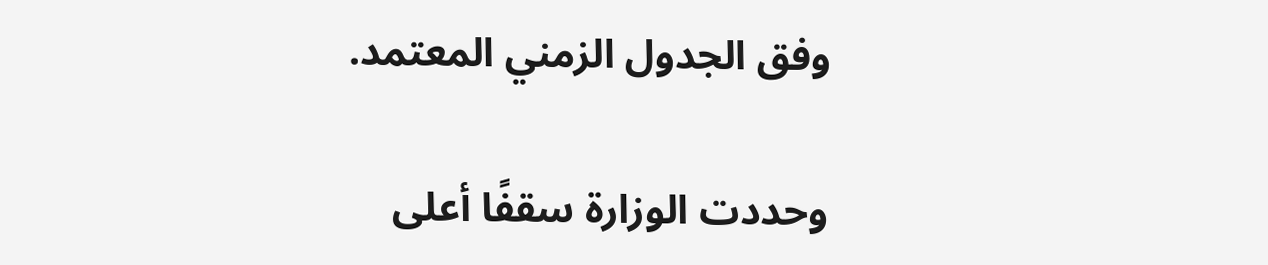وفق الجدول الزمني المعتمد.

وحددت الوزارة سقفًا أعلى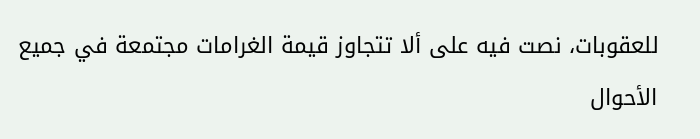للعقوبات، نصت فيه على ألا تتجاوز قيمة الغرامات مجتمعة في جميع الأحوال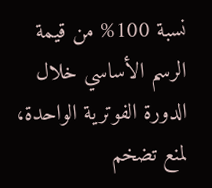نسبة 100% من قيمة الرسم الأساسي خلال الدورة الفوترية الواحدة، لمنع تضخم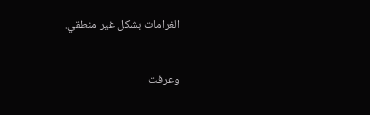الغرامات بشكل غير منطقي.

وعرفت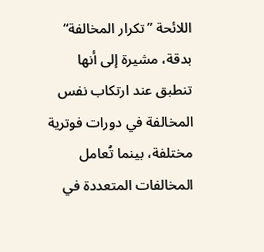اللائحة ”تكرار المخالفة“ بدقة، مشيرة إلى أنها تنطبق عند ارتكاب نفس المخالفة في دورات فوترية مختلفة، بينما تُعامل المخالفات المتعددة في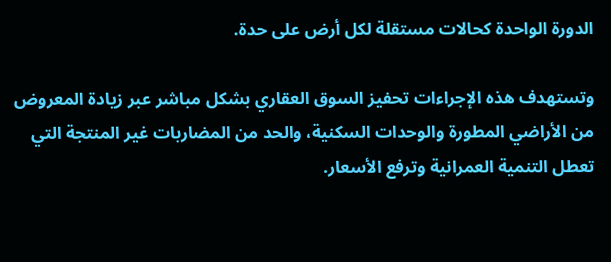الدورة الواحدة كحالات مستقلة لكل أرض على حدة.

وتستهدف هذه الإجراءات تحفيز السوق العقاري بشكل مباشر عبر زيادة المعروض من الأراضي المطورة والوحدات السكنية، والحد من المضاربات غير المنتجة التي تعطل التنمية العمرانية وترفع الأسعار.